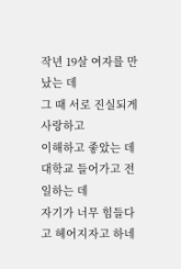작년 19살 여자를 만났는 데
그 때 서로 진실되게 사랑하고
이해하고 좋았는 데
대학교 들어가고 전 일하는 데
자기가 너무 힘들다고 헤어지자고 하네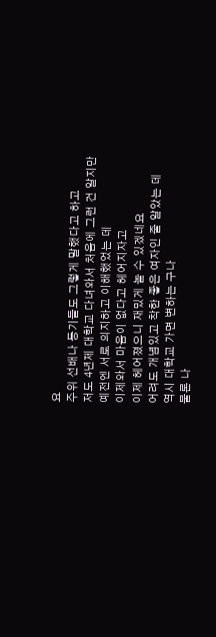요
주위 선배나 동기들도 그렇게 말했다고 하고
저도 4년제 대학교 다녀와서 처음에 그런 건 알지만
예전엔 서로 의지하고 이해했었는 데
이제와서 마음이 없다고 헤어지자고
이제 헤어졌으니 재밌게 놀 수 있겠네요
어려도 개념있고 착한 좋은 여자인 줄 알았는 데
역시 대학교 가면 변하는 구나
물론 나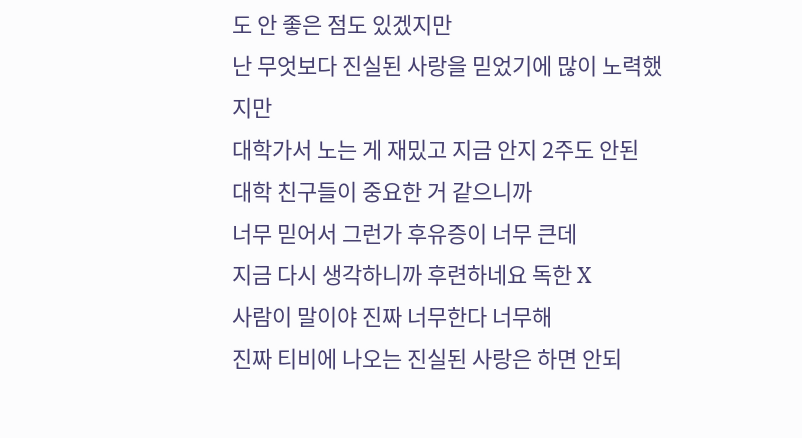도 안 좋은 점도 있겠지만
난 무엇보다 진실된 사랑을 믿었기에 많이 노력했지만
대학가서 노는 게 재밌고 지금 안지 2주도 안된
대학 친구들이 중요한 거 같으니까
너무 믿어서 그런가 후유증이 너무 큰데
지금 다시 생각하니까 후련하네요 독한 X
사람이 말이야 진짜 너무한다 너무해
진짜 티비에 나오는 진실된 사랑은 하면 안되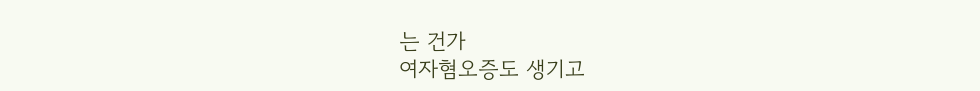는 건가
여자혐오증도 생기고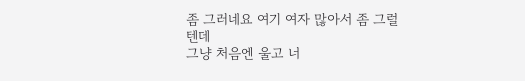좀 그러네요 여기 여자 많아서 좀 그럴텐데
그냥 처음엔 울고 너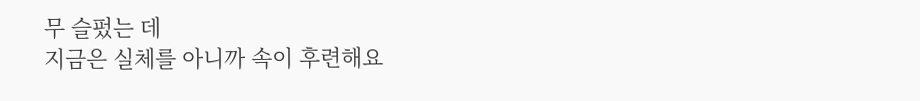무 슬펐는 데
지금은 실체를 아니까 속이 후련해요